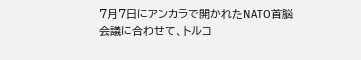7月7日にアンカラで開かれたNATO首脳会議に合わせて、トルコ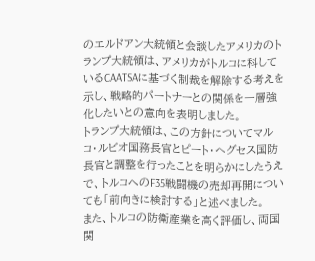のエルドアン大統領と会談したアメリカのトランプ大統領は、アメリカがトルコに科しているCAATSAに基づく制裁を解除する考えを示し、戦略的パートナーとの関係を一層強化したいとの意向を表明しました。
トランプ大統領は、この方針についてマルコ・ルビオ国務長官とピート・ヘグセス国防長官と調整を行ったことを明らかにしたうえで、トルコへのF35戦闘機の売却再開についても「前向きに検討する」と述べました。
また、トルコの防衛産業を高く評価し、両国関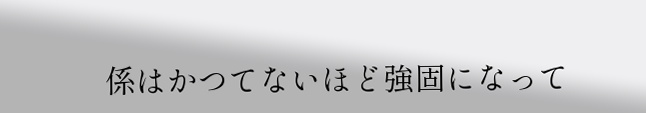係はかつてないほど強固になって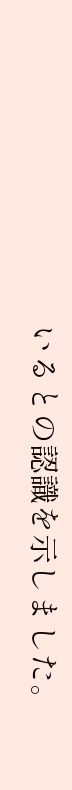いるとの認識を示しました。